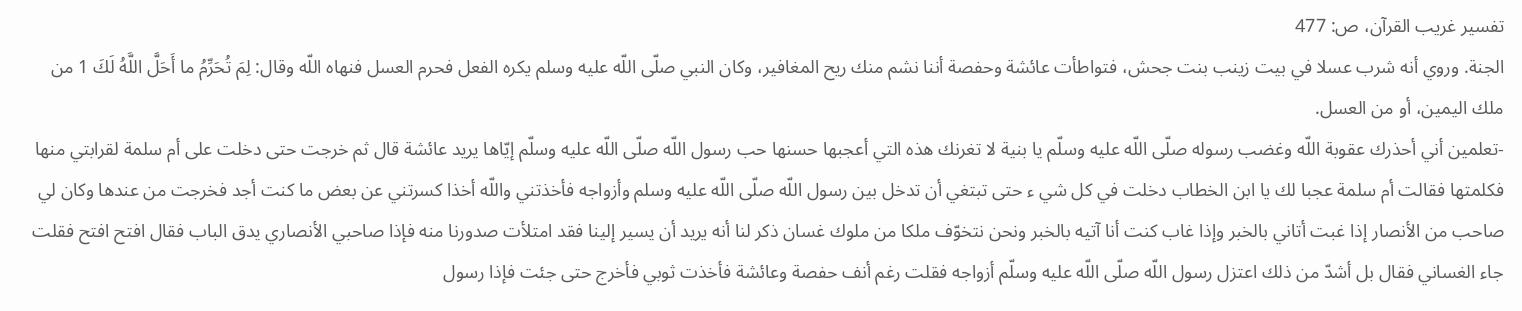تفسير غريب القرآن، ص: 477
الجنة. وروي أنه شرب عسلا في بيت زينب بنت جحش، فتواطأت عائشة وحفصة أننا نشم منك ريح المغافير، وكان النبي صلّى اللّه عليه وسلم يكره الفعل فحرم العسل فنهاه اللّه وقال: لِمَ تُحَرِّمُ ما أَحَلَّ اللَّهُ لَكَ 1 من ملك اليمين، أو من العسل.
-تعلمين أني أحذرك عقوبة اللّه وغضب رسوله صلّى اللّه عليه وسلّم يا بنية لا تغرنك هذه التي أعجبها حسنها حب رسول اللّه صلّى اللّه عليه وسلّم إيّاها يريد عائشة قال ثم خرجت حتى دخلت على أم سلمة لقرابتي منها فكلمتها فقالت أم سلمة عجبا لك يا ابن الخطاب دخلت في كل شي ء حتى تبتغي أن تدخل بين رسول اللّه صلّى اللّه عليه وسلم وأزواجه فأخذتني واللّه أخذا كسرتني عن بعض ما كنت أجد فخرجت من عندها وكان لي صاحب من الأنصار إذا غبت أتاني بالخبر وإذا غاب كنت أنا آتيه بالخبر ونحن نتخوّف ملكا من ملوك غسان ذكر لنا أنه يريد أن يسير إلينا فقد امتلأت صدورنا منه فإذا صاحبي الأنصاري يدق الباب فقال افتح افتح فقلت جاء الغساني فقال بل أشدّ من ذلك اعتزل رسول اللّه صلّى اللّه عليه وسلّم أزواجه فقلت رغم أنف حفصة وعائشة فأخذت ثوبي فأخرج حتى جئت فإذا رسول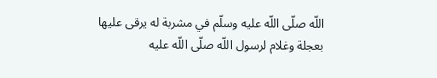اللّه صلّى اللّه عليه وسلّم في مشربة له يرقى عليها بعجلة وغلام لرسول اللّه صلّى اللّه عليه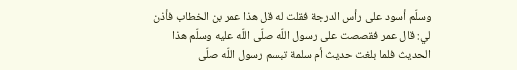وسلّم أسود على رأس الدرجة فقلت له قل هذا عمر بن الخطاب فأذن لي: قال عمر فقصصت على رسول اللّه صلّى اللّه عليه وسلّم هذا الحديث فلما بلغت حديث أم سلمة تبسم رسول اللّه صلّى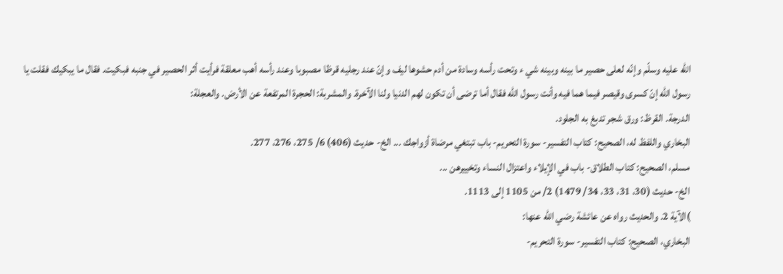اللّه عليه وسلّم وإنّه لعلى حصير ما بينه وبينه شي ء وتحت رأسه وسادة من أدم حشوها ليف وإنّ عند رجليه قرظا مصبوبا وعند رأسه أهب معلقة فرأيت أثر الحصير في جنبه فبكيت. فقال ما يبكيك فقلت يا رسول اللّه إنّ كسرى وقيصر فيما هما فيه وأنت رسول اللّه فقال أما ترضى أن تكون لهم الدنيا ولنا الآخرة. والمشربة: الحجرة المرتفعة عن الأرض. والعجلة:
الدرجة. القرظ: ورق شجر تدبغ به الجلود.
البخاري واللفظ له، الصحيح: كتاب التفسير- سورة التحريم- باب تبتغي مرضاة أزواجك ... الخ- حديث (406) 6/ 275، 276، 277.
مسلم، الصحيح: كتاب الطلاق- باب في الإيلاء واعتزال النساء وتخييرهن ...
الخ- حديث (30، 31، 33، 34/ 1479) 2/ من 1105 إلى 1113.
)الآية 2. والحديث رواه عن عائشة رضي اللّه عنها:
البخاري، الصحيح: كتاب التفسير- سورة التحريم-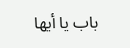باب يا أيها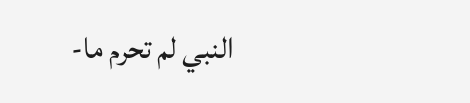النبي لم تحرم ما-